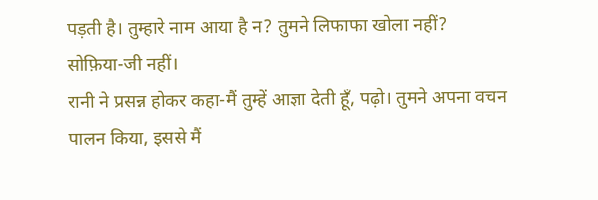पड़ती है। तुम्हारे नाम आया है न? तुमने लिफाफा खोला नहीं?
सोफ़िया-जी नहीं।
रानी ने प्रसन्न होकर कहा-मैं तुम्हें आज्ञा देती हूँ, पढ़ो। तुमने अपना वचन पालन किया, इससे मैं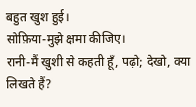बहुत खुश हुई।
सोफ़िया-मुझे क्षमा कीजिए।
रानी-मैं खुशी से कहती हूँ, पढ़ो; देखो, क्या लिखते हैं?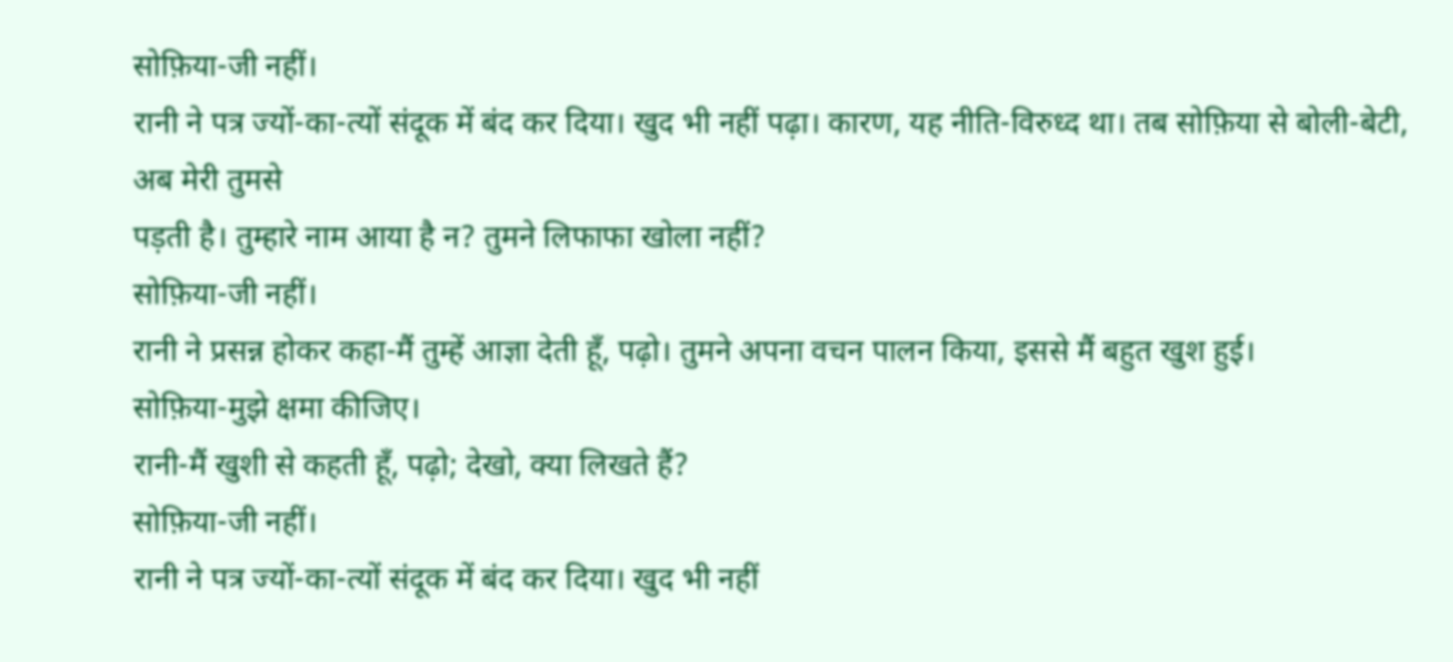सोफ़िया-जी नहीं।
रानी ने पत्र ज्यों-का-त्यों संदूक में बंद कर दिया। खुद भी नहीं पढ़ा। कारण, यह नीति-विरुध्द था। तब सोफ़िया से बोली-बेटी, अब मेरी तुमसे
पड़ती है। तुम्हारे नाम आया है न? तुमने लिफाफा खोला नहीं?
सोफ़िया-जी नहीं।
रानी ने प्रसन्न होकर कहा-मैं तुम्हें आज्ञा देती हूँ, पढ़ो। तुमने अपना वचन पालन किया, इससे मैं बहुत खुश हुई।
सोफ़िया-मुझे क्षमा कीजिए।
रानी-मैं खुशी से कहती हूँ, पढ़ो; देखो, क्या लिखते हैं?
सोफ़िया-जी नहीं।
रानी ने पत्र ज्यों-का-त्यों संदूक में बंद कर दिया। खुद भी नहीं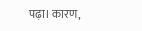पढ़ा। कारण,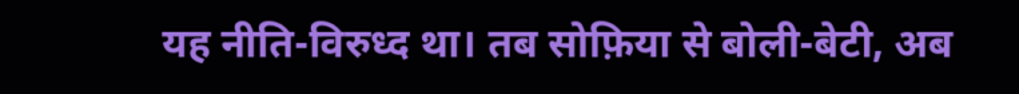यह नीति-विरुध्द था। तब सोफ़िया से बोली-बेटी, अब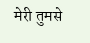मेरी तुमसे